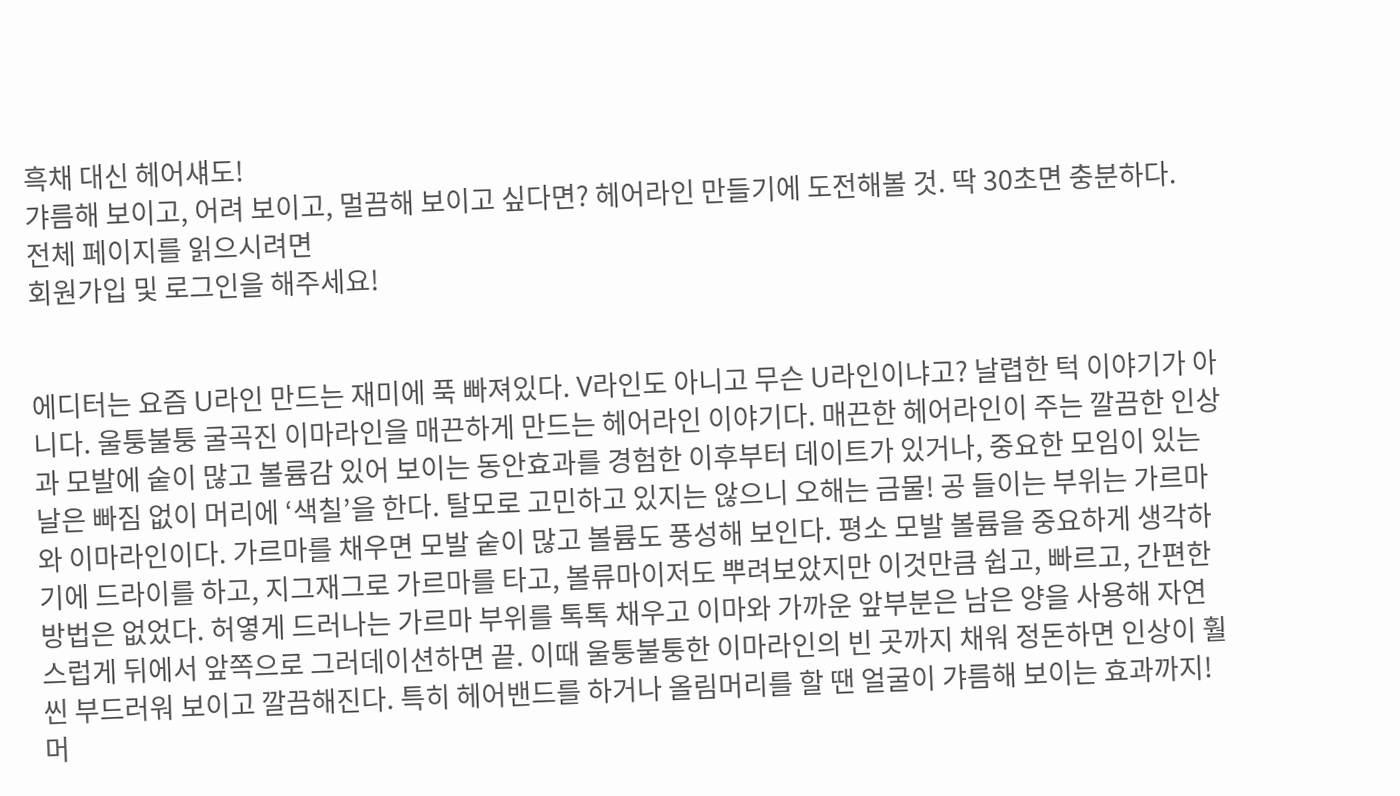흑채 대신 헤어섀도!
갸름해 보이고, 어려 보이고, 멀끔해 보이고 싶다면? 헤어라인 만들기에 도전해볼 것. 딱 30초면 충분하다.
전체 페이지를 읽으시려면
회원가입 및 로그인을 해주세요!


에디터는 요즘 U라인 만드는 재미에 푹 빠져있다. V라인도 아니고 무슨 U라인이냐고? 날렵한 턱 이야기가 아니다. 울퉁불퉁 굴곡진 이마라인을 매끈하게 만드는 헤어라인 이야기다. 매끈한 헤어라인이 주는 깔끔한 인상과 모발에 숱이 많고 볼륨감 있어 보이는 동안효과를 경험한 이후부터 데이트가 있거나, 중요한 모임이 있는 날은 빠짐 없이 머리에 ‘색칠’을 한다. 탈모로 고민하고 있지는 않으니 오해는 금물! 공 들이는 부위는 가르마와 이마라인이다. 가르마를 채우면 모발 숱이 많고 볼륨도 풍성해 보인다. 평소 모발 볼륨을 중요하게 생각하기에 드라이를 하고, 지그재그로 가르마를 타고, 볼류마이저도 뿌려보았지만 이것만큼 쉽고, 빠르고, 간편한 방법은 없었다. 허옇게 드러나는 가르마 부위를 톡톡 채우고 이마와 가까운 앞부분은 남은 양을 사용해 자연스럽게 뒤에서 앞쪽으로 그러데이션하면 끝. 이때 울퉁불퉁한 이마라인의 빈 곳까지 채워 정돈하면 인상이 훨씬 부드러워 보이고 깔끔해진다. 특히 헤어밴드를 하거나 올림머리를 할 땐 얼굴이 갸름해 보이는 효과까지! 머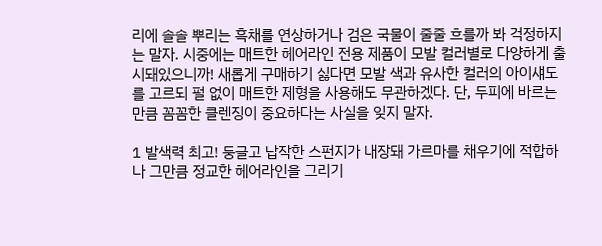리에 솔솔 뿌리는 흑채를 연상하거나 검은 국물이 줄줄 흐를까 봐 걱정하지는 말자. 시중에는 매트한 헤어라인 전용 제품이 모발 컬러별로 다양하게 출시돼있으니까! 새롭게 구매하기 싫다면 모발 색과 유사한 컬러의 아이섀도를 고르되 펄 없이 매트한 제형을 사용해도 무관하겠다. 단, 두피에 바르는 만큼 꼼꼼한 클렌징이 중요하다는 사실을 잊지 말자.

1 발색력 최고! 둥글고 납작한 스펀지가 내장돼 가르마를 채우기에 적합하나 그만큼 정교한 헤어라인을 그리기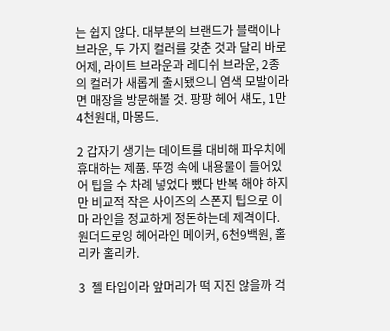는 쉽지 않다. 대부분의 브랜드가 블랙이나 브라운, 두 가지 컬러를 갖춘 것과 달리 바로 어제, 라이트 브라운과 레디쉬 브라운, 2종의 컬러가 새롭게 출시됐으니 염색 모발이라면 매장을 방문해볼 것. 팡팡 헤어 섀도, 1만4천원대, 마몽드.

2 갑자기 생기는 데이트를 대비해 파우치에 휴대하는 제품. 뚜껑 속에 내용물이 들어있어 팁을 수 차례 넣었다 뺐다 반복 해야 하지만 비교적 작은 사이즈의 스폰지 팁으로 이마 라인을 정교하게 정돈하는데 제격이다. 원더드로잉 헤어라인 메이커, 6천9백원, 홀리카 홀리카.

3  젤 타입이라 앞머리가 떡 지진 않을까 걱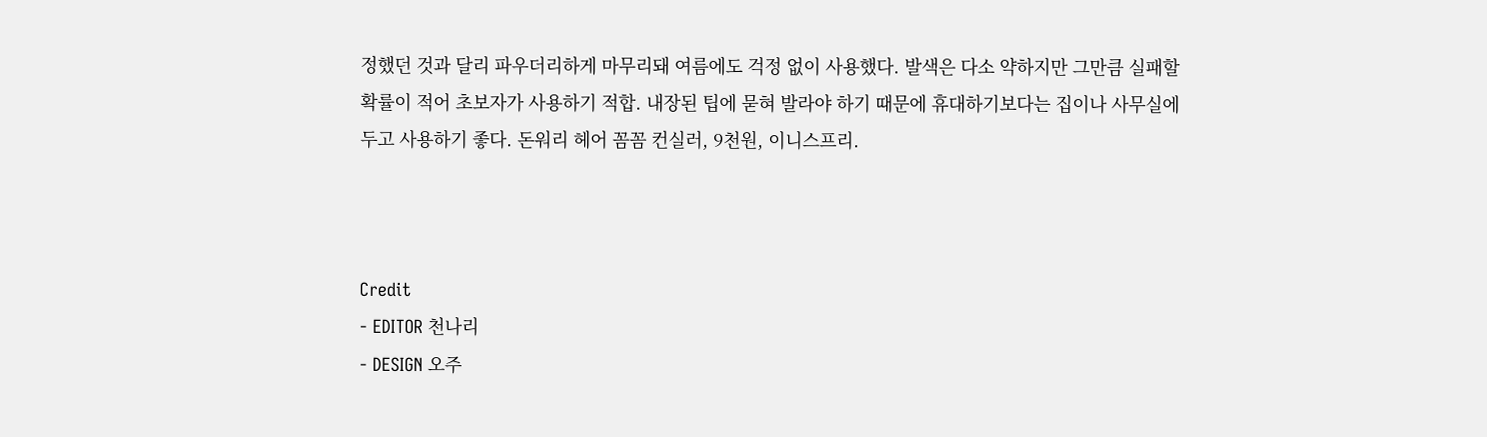정했던 것과 달리 파우더리하게 마무리돼 여름에도 걱정 없이 사용했다. 발색은 다소 약하지만 그만큼 실패할 확률이 적어 초보자가 사용하기 적합. 내장된 팁에 묻혀 발라야 하기 때문에 휴대하기보다는 집이나 사무실에 두고 사용하기 좋다. 돈워리 헤어 꼼꼼 컨실러, 9천원, 이니스프리.



Credit
- EDITOR 천나리
- DESIGN 오주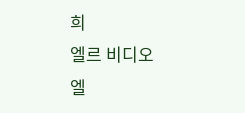희
엘르 비디오
엘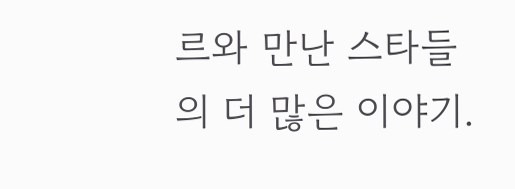르와 만난 스타들의 더 많은 이야기.